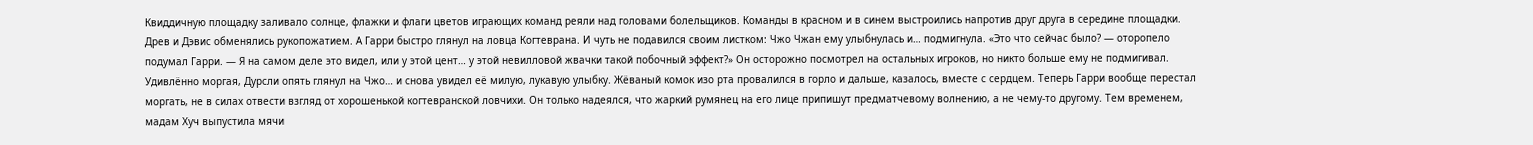Квиддичную площадку заливало солнце, флажки и флаги цветов играющих команд реяли над головами болельщиков. Команды в красном и в синем выстроились напротив друг друга в середине площадки. Древ и Дэвис обменялись рукопожатием. А Гарри быстро глянул на ловца Когтеврана. И чуть не подавился своим листком: Чжо Чжан ему улыбнулась и… подмигнула. «Это что сейчас было? — оторопело подумал Гарри. — Я на самом деле это видел, или у этой цент… у этой невилловой жвачки такой побочный эффект?» Он осторожно посмотрел на остальных игроков, но никто больше ему не подмигивал. Удивлённо моргая, Дурсли опять глянул на Чжо… и снова увидел её милую, лукавую улыбку. Жёваный комок изо рта провалился в горло и дальше, казалось, вместе с сердцем. Теперь Гарри вообще перестал моргать, не в силах отвести взгляд от хорошенькой когтевранской ловчихи. Он только надеялся, что жаркий румянец на его лице припишут предматчевому волнению, а не чему-то другому. Тем временем, мадам Хуч выпустила мячи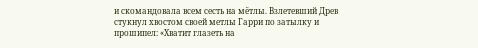и скомандовала всем сесть на мётлы. Взлетевший Древ стукнул хвостом своей метлы Гарри по затылку и прошипел: «Хватит глазеть на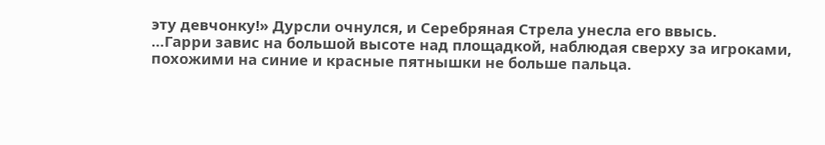эту девчонку!» Дурсли очнулся, и Серебряная Стрела унесла его ввысь.
…Гарри завис на большой высоте над площадкой, наблюдая сверху за игроками, похожими на синие и красные пятнышки не больше пальца.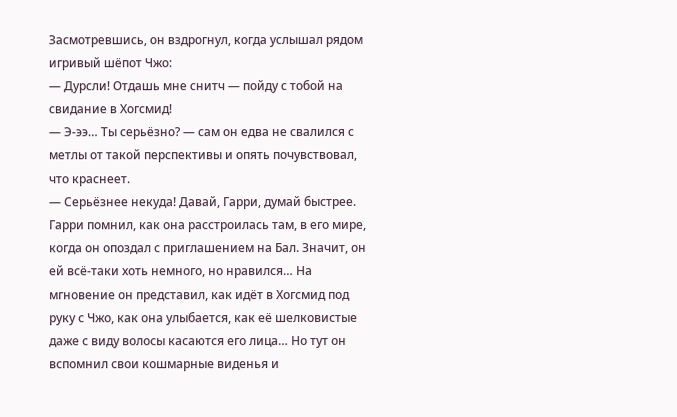Засмотревшись, он вздрогнул, когда услышал рядом игривый шёпот Чжо:
— Дурсли! Отдашь мне снитч — пойду с тобой на свидание в Хогсмид!
— Э-ээ… Ты серьёзно? — сам он едва не свалился с метлы от такой перспективы и опять почувствовал, что краснеет.
— Серьёзнее некуда! Давай, Гарри, думай быстрее.
Гарри помнил, как она расстроилась там, в его мире, когда он опоздал с приглашением на Бал. Значит, он ей всё-таки хоть немного, но нравился… На мгновение он представил, как идёт в Хогсмид под руку с Чжо, как она улыбается, как её шелковистые даже с виду волосы касаются его лица… Но тут он вспомнил свои кошмарные виденья и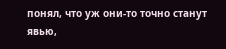понял, что уж они-то точно станут явью,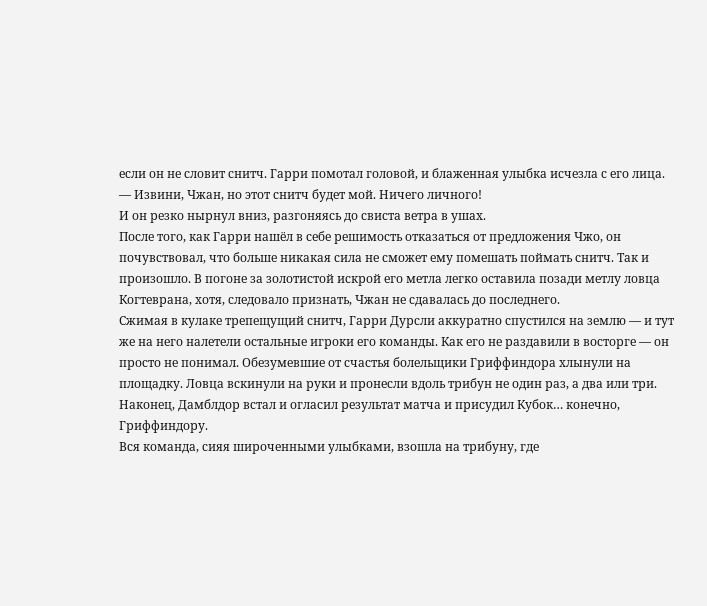если он не словит снитч. Гарри помотал головой, и блаженная улыбка исчезла с его лица.
— Извини, Чжан, но этот снитч будет мой. Ничего личного!
И он резко нырнул вниз, разгоняясь до свиста ветра в ушах.
После того, как Гарри нашёл в себе решимость отказаться от предложения Чжо, он почувствовал, что больше никакая сила не сможет ему помешать поймать снитч. Так и произошло. В погоне за золотистой искрой его метла легко оставила позади метлу ловца Когтеврана, хотя, следовало признать, Чжан не сдавалась до последнего.
Сжимая в кулаке трепещущий снитч, Гарри Дурсли аккуратно спустился на землю — и тут же на него налетели остальные игроки его команды. Как его не раздавили в восторге — он просто не понимал. Обезумевшие от счастья болельщики Гриффиндора хлынули на площадку. Ловца вскинули на руки и пронесли вдоль трибун не один раз, а два или три. Наконец, Дамблдор встал и огласил результат матча и присудил Кубок… конечно, Гриффиндору.
Вся команда, сияя широченными улыбками, взошла на трибуну, где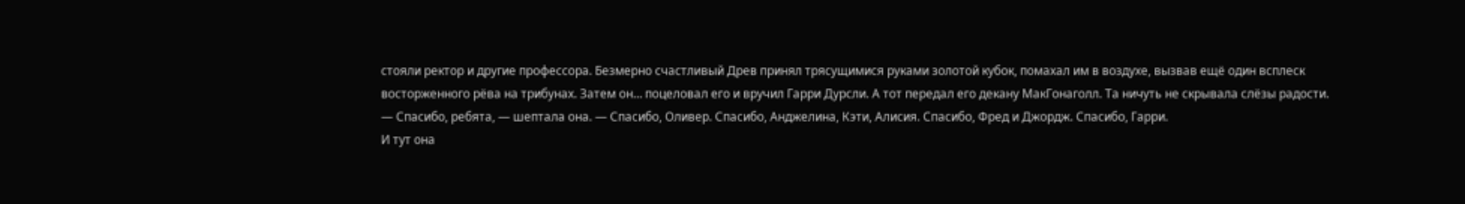стояли ректор и другие профессора. Безмерно счастливый Древ принял трясущимися руками золотой кубок, помахал им в воздухе, вызвав ещё один всплеск восторженного рёва на трибунах. Затем он… поцеловал его и вручил Гарри Дурсли. А тот передал его декану МакГонаголл. Та ничуть не скрывала слёзы радости.
— Спасибо, ребята, — шептала она. — Спасибо, Оливер. Спасибо, Анджелина, Кэти, Алисия. Спасибо, Фред и Джордж. Спасибо, Гарри.
И тут она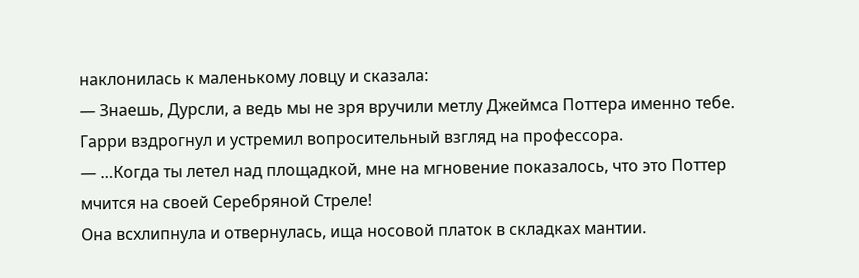наклонилась к маленькому ловцу и сказала:
— Знаешь, Дурсли, а ведь мы не зря вручили метлу Джеймса Поттера именно тебе.
Гарри вздрогнул и устремил вопросительный взгляд на профессора.
— …Когда ты летел над площадкой, мне на мгновение показалось, что это Поттер мчится на своей Серебряной Стреле!
Она всхлипнула и отвернулась, ища носовой платок в складках мантии.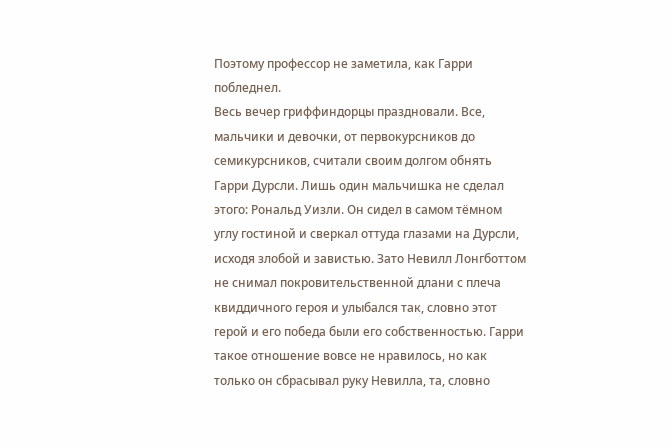Поэтому профессор не заметила, как Гарри побледнел.
Весь вечер гриффиндорцы праздновали. Все, мальчики и девочки, от первокурсников до семикурсников, считали своим долгом обнять Гарри Дурсли. Лишь один мальчишка не сделал этого: Рональд Уизли. Он сидел в самом тёмном углу гостиной и сверкал оттуда глазами на Дурсли, исходя злобой и завистью. Зато Невилл Лонгботтом не снимал покровительственной длани с плеча квиддичного героя и улыбался так, словно этот герой и его победа были его собственностью. Гарри такое отношение вовсе не нравилось, но как только он сбрасывал руку Невилла, та, словно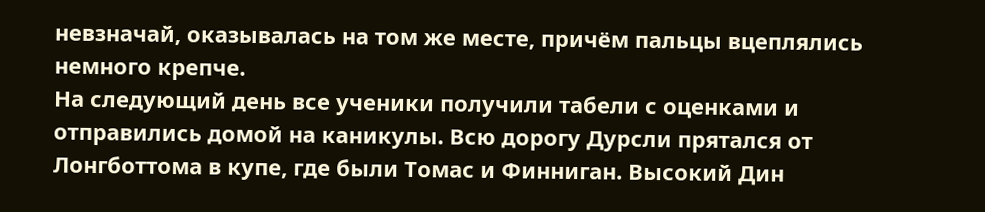невзначай, оказывалась на том же месте, причём пальцы вцеплялись немного крепче.
На следующий день все ученики получили табели с оценками и отправились домой на каникулы. Всю дорогу Дурсли прятался от Лонгботтома в купе, где были Томас и Финниган. Высокий Дин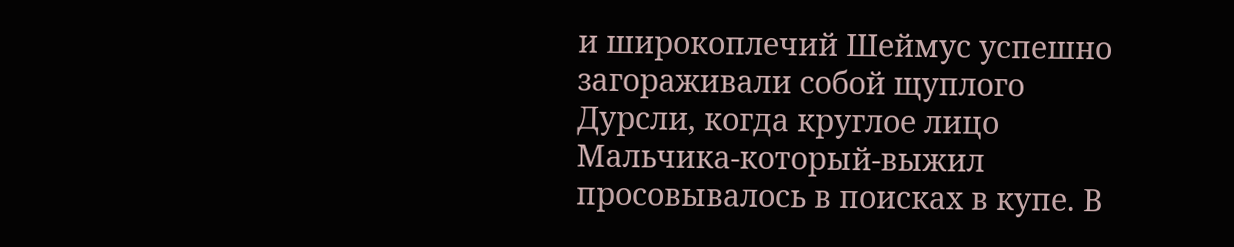и широкоплечий Шеймус успешно загораживали собой щуплого Дурсли, когда круглое лицо Мальчика-который-выжил просовывалось в поисках в купе. В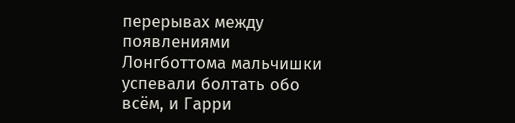перерывах между появлениями Лонгботтома мальчишки успевали болтать обо всём, и Гарри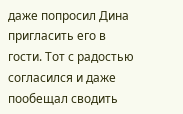даже попросил Дина пригласить его в гости. Тот с радостью согласился и даже пообещал сводить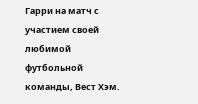Гарри на матч с участием своей любимой футбольной команды, Вест Хэм.